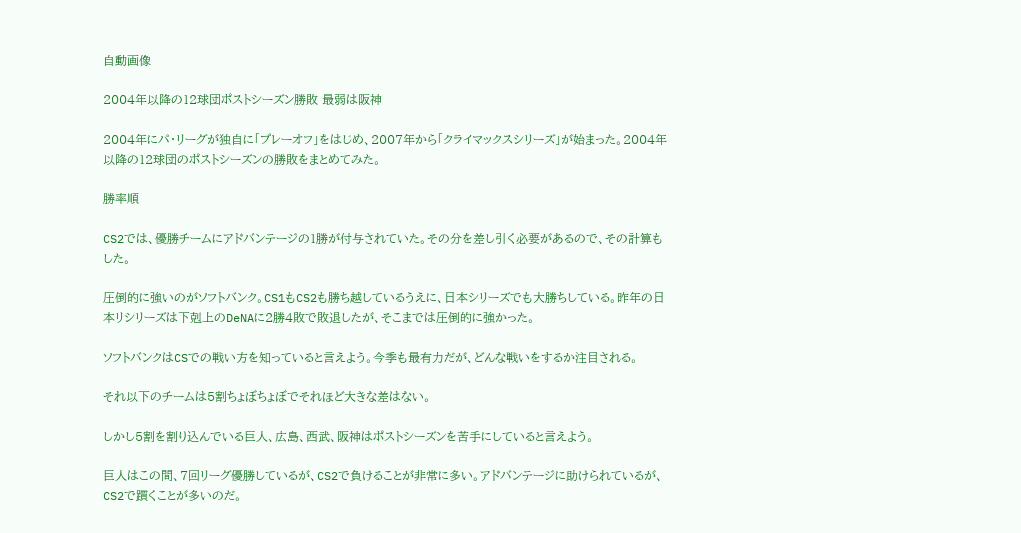自動画像

2004年以降の12球団ポストシーズン勝敗 最弱は阪神

2004年にパ・リーグが独自に「プレーオフ」をはじめ、2007年から「クライマックスシリーズ」が始まった。2004年以降の12球団のポストシーズンの勝敗をまとめてみた。

勝率順

CS2では、優勝チームにアドバンテージの1勝が付与されていた。その分を差し引く必要があるので、その計算もした。

圧倒的に強いのがソフトバンク。CS1もCS2も勝ち越しているうえに、日本シリーズでも大勝ちしている。昨年の日本リシリーズは下剋上のDeNAに2勝4敗で敗退したが、そこまでは圧倒的に強かった。

ソフトバンクはCSでの戦い方を知っていると言えよう。今季も最有力だが、どんな戦いをするか注目される。

それ以下のチームは5割ちょぼちょぼでそれほど大きな差はない。

しかし5割を割り込んでいる巨人、広島、西武、阪神はポストシーズンを苦手にしていると言えよう。

巨人はこの間、7回リーグ優勝しているが、CS2で負けることが非常に多い。アドバンテージに助けられているが、CS2で躓くことが多いのだ。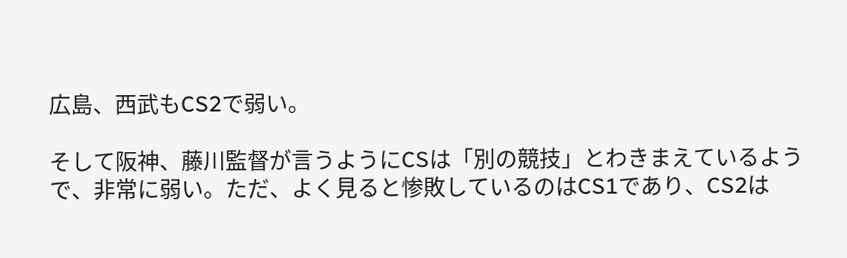広島、西武もCS2で弱い。

そして阪神、藤川監督が言うようにCSは「別の競技」とわきまえているようで、非常に弱い。ただ、よく見ると惨敗しているのはCS1であり、CS2は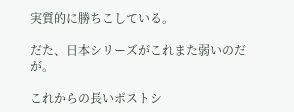実質的に勝ちこしている。

だた、日本シリーズがこれまた弱いのだが。

これからの長いポストシ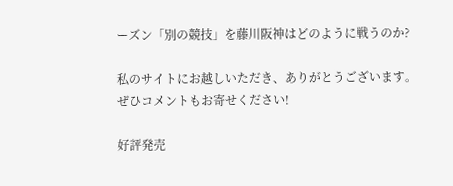ーズン「別の競技」を藤川阪神はどのように戦うのか?

私のサイトにお越しいただき、ありがとうございます。ぜひコメントもお寄せください!

好評発売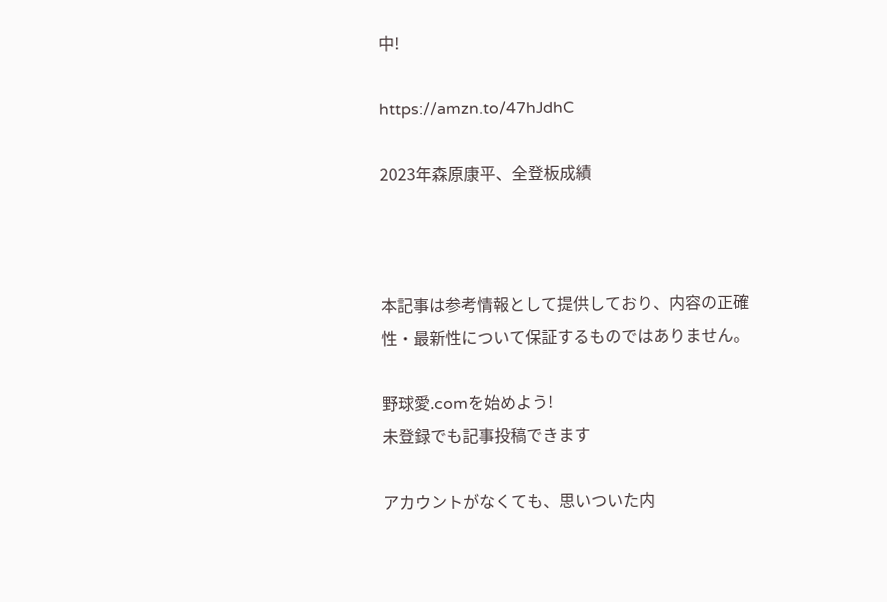中!

https://amzn.to/47hJdhC

2023年森原康平、全登板成績



本記事は参考情報として提供しており、内容の正確性・最新性について保証するものではありません。

野球愛.comを始めよう!
未登録でも記事投稿できます

アカウントがなくても、思いついた内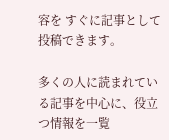容を すぐに記事として投稿できます。

多くの人に読まれている記事を中心に、役立つ情報を一覧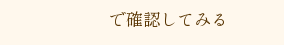で確認してみる